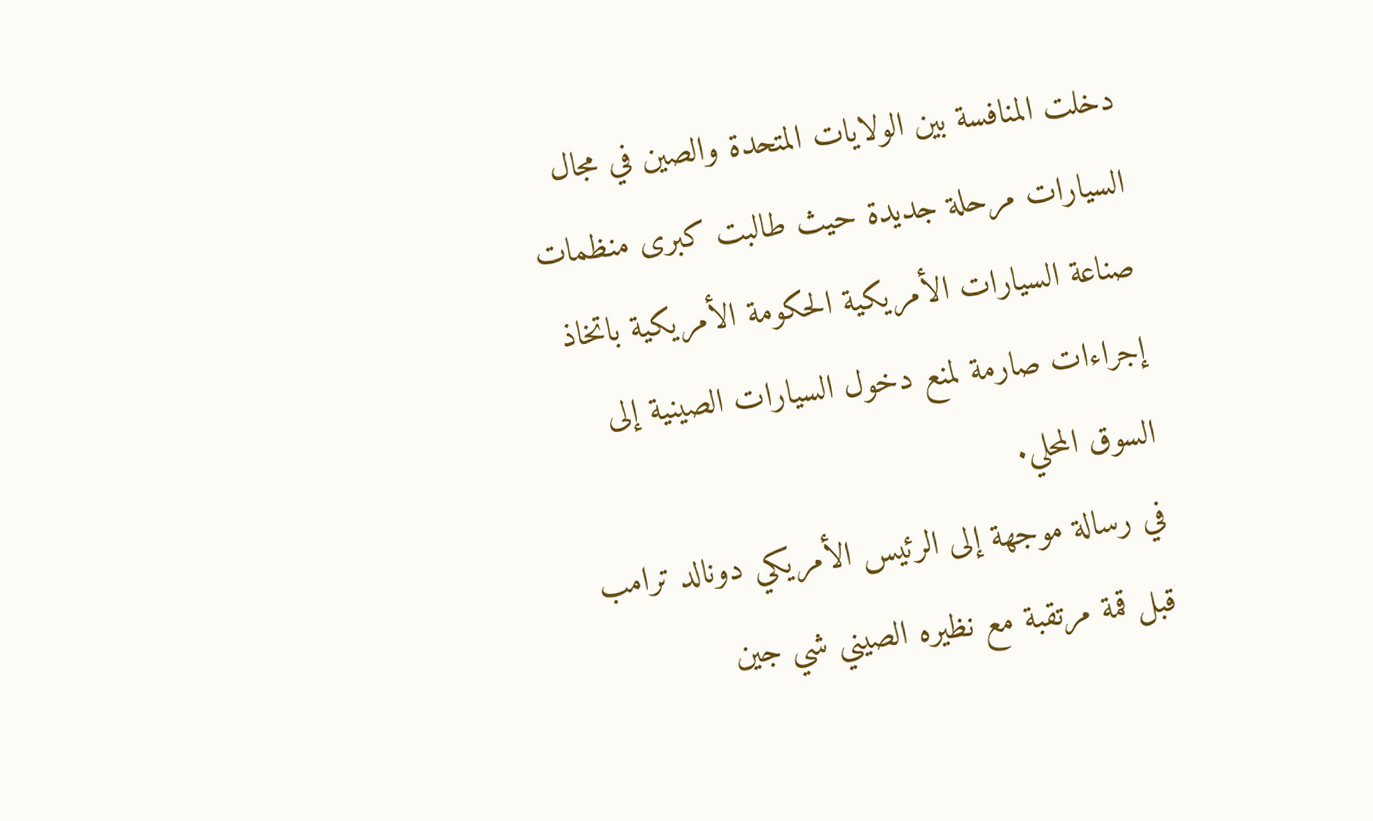دخلت المنافسة بين الولايات المتحدة والصين في مجال السيارات مرحلة جديدة حيث طالبت كبرى منظمات صناعة السيارات الأمريكية الحكومة الأمريكية باتخاذ إجراءات صارمة لمنع دخول السيارات الصينية إلى السوق المحلي.
في رسالة موجهة إلى الرئيس الأمريكي دونالد ترامب قبل قمة مرتقبة مع نظيره الصيني شي جين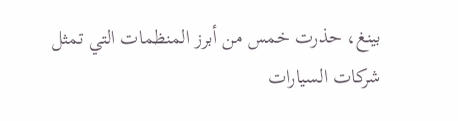بينغ، حذرت خمس من أبرز المنظمات التي تمثل شركات السيارات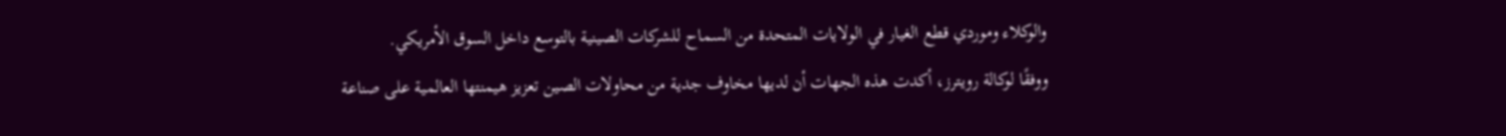والوكلاء وموردي قطع الغيار في الولايات المتحدة من السماح للشركات الصينية بالتوسع داخل السوق الأمريكي.
ووفقًا لوكالة رويترز، أكدت هذه الجهات أن لديها مخاوف جدية من محاولات الصين تعزيز هيمنتها العالمية على صناعة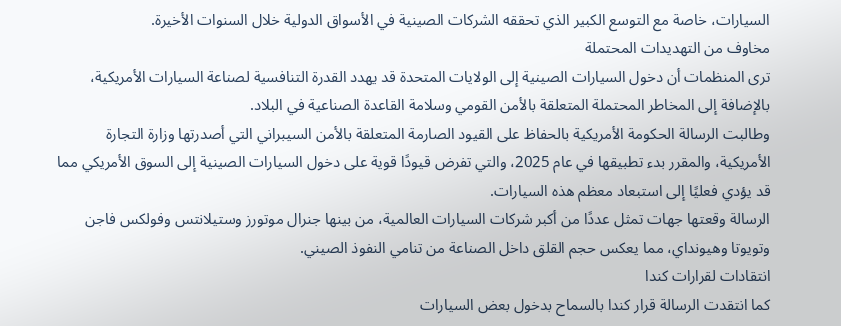السيارات، خاصة مع التوسع الكبير الذي تحققه الشركات الصينية في الأسواق الدولية خلال السنوات الأخيرة.
مخاوف من التهديدات المحتملة
ترى المنظمات أن دخول السيارات الصينية إلى الولايات المتحدة قد يهدد القدرة التنافسية لصناعة السيارات الأمريكية، بالإضافة إلى المخاطر المحتملة المتعلقة بالأمن القومي وسلامة القاعدة الصناعية في البلاد.
وطالبت الرسالة الحكومة الأمريكية بالحفاظ على القيود الصارمة المتعلقة بالأمن السيبراني التي أصدرتها وزارة التجارة الأمريكية، والمقرر بدء تطبيقها في عام 2025، والتي تفرض قيودًا قوية على دخول السيارات الصينية إلى السوق الأمريكي مما قد يؤدي فعليًا إلى استبعاد معظم هذه السيارات.
الرسالة وقعتها جهات تمثل عددًا من أكبر شركات السيارات العالمية، من بينها جنرال موتورز وستيلانتس وفولكس فاجن وتويوتا وهيونداي، مما يعكس حجم القلق داخل الصناعة من تنامي النفوذ الصيني.
انتقادات لقرارات كندا
كما انتقدت الرسالة قرار كندا بالسماح بدخول بعض السيارات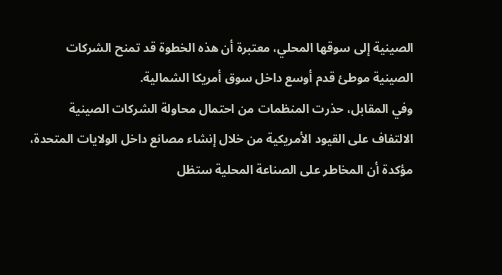الصينية إلى سوقها المحلي، معتبرة أن هذه الخطوة قد تمنح الشركات الصينية موطئ قدم أوسع داخل سوق أمريكا الشمالية.
وفي المقابل، حذرت المنظمات من احتمال محاولة الشركات الصينية الالتفاف على القيود الأمريكية من خلال إنشاء مصانع داخل الولايات المتحدة، مؤكدة أن المخاطر على الصناعة المحلية ستظل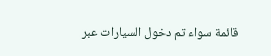قائمة سواء تم دخول السيارات عبر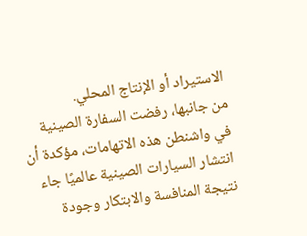الاستيراد أو الإنتاج المحلي.
من جانبها، رفضت السفارة الصينية في واشنطن هذه الاتهامات، مؤكدة أن انتشار السيارات الصينية عالميًا جاء نتيجة المنافسة والابتكار وجودة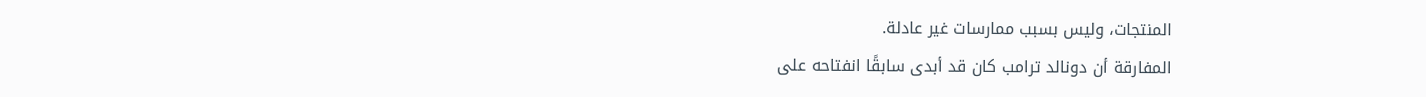المنتجات، وليس بسبب ممارسات غير عادلة.
المفارقة أن دونالد ترامب كان قد أبدى سابقًا انفتاحه على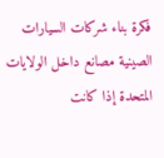فكرة بناء شركات السيارات الصينية مصانع داخل الولايات المتحدة إذا كانت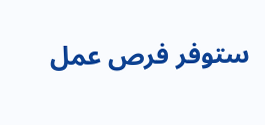ستوفر فرص عمل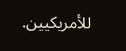للأمريكيين.